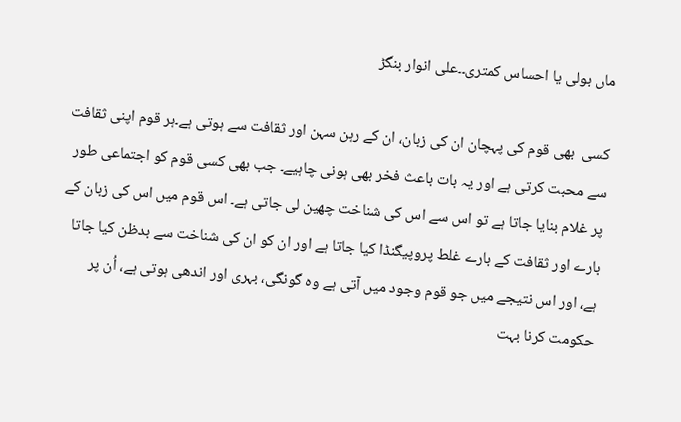ماں بولی یا احساس کمتری۔۔علی انوار بنگڑ

کسی  بھی قوم کی پہچان ان کی زبان، ان کے رہن سہن اور ثقافت سے ہوتی ہے۔ہر قوم اپنی ثقافت سے محبت کرتی ہے اور یہ بات باعث فخر بھی ہونی چاہیے۔ جب بھی کسی قوم کو اجتماعی طور پر غلام بنایا جاتا ہے تو اس سے اس کی شناخت چھین لی جاتی ہے۔ اس قوم میں اس کی زبان کے بارے اور ثقافت کے بارے غلط پروپیگنڈا کیا جاتا ہے اور ان کو ان کی شناخت سے بدظن کیا جاتا ہے، اور اس نتیجے میں جو قوم وجود میں آتی ہے وہ گونگی، بہری اور اندھی ہوتی ہے، اُن پر حکومت کرنا بہت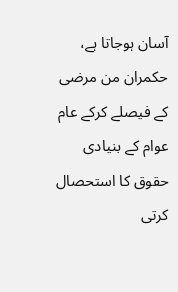آسان ہوجاتا ہے، حکمران من مرضی کے فیصلے کرکے عام عوام کے بنیادی حقوق کا استحصال کرتی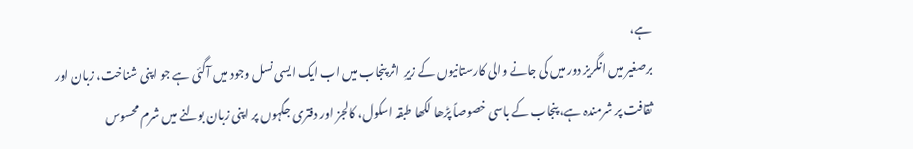ہے،
برصغیر میں انگریز دور میں کی جانے والی کارستانیوں کے زیرِ  اثر پنجاب میں اب ایک ایسی نسل وجود میں آگئی ہے جو اپنی شناخت، زبان اور ثقافت پر شرمندہ ہے، پنجاب کے باسی خصوصاً پڑھا لکھا طبقہ اسکول، کالجز اور دفتری جگہوں پر اپنی زبان بولنے میں شرم محسوس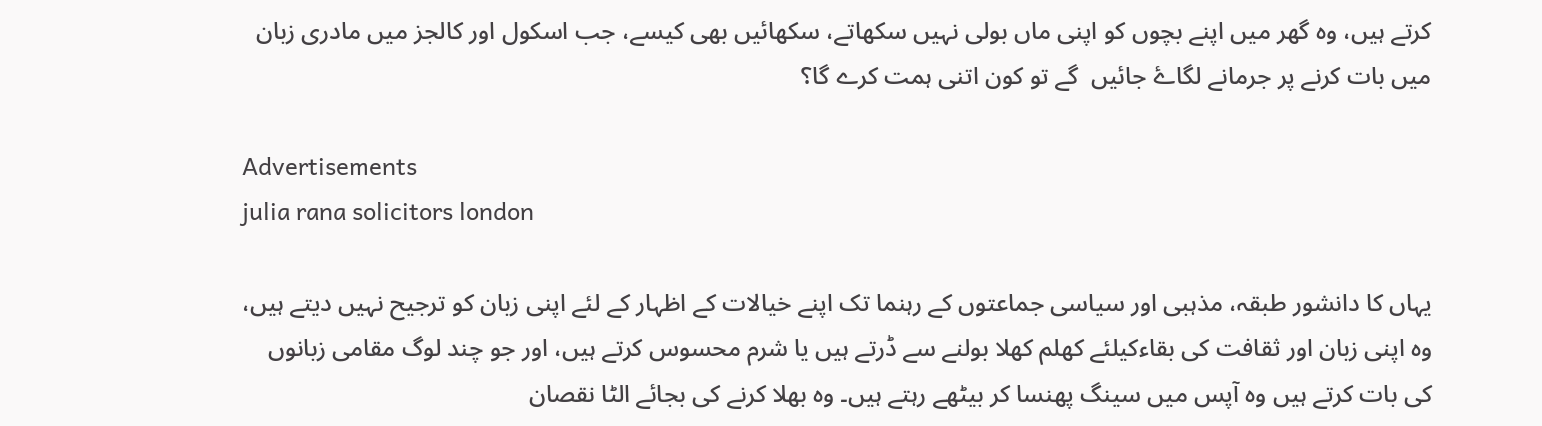کرتے ہیں، وہ گھر میں اپنے بچوں کو اپنی ماں بولی نہیں سکھاتے، سکھائیں بھی کیسے، جب اسکول اور کالجز میں مادری زبان میں بات کرنے پر جرمانے لگاۓ جائیں  گے تو کون اتنی ہمت کرے گا؟

Advertisements
julia rana solicitors london

یہاں کا دانشور طبقہ، مذہبی اور سیاسی جماعتوں کے رہنما تک اپنے خیالات کے اظہار کے لئے اپنی زبان کو ترجیح نہیں دیتے ہیں، وہ اپنی زبان اور ثقافت کی بقاءکیلئے کھلم کھلا بولنے سے ڈرتے ہیں یا شرم محسوس کرتے ہیں، اور جو چند لوگ مقامی زبانوں کی بات کرتے ہیں وہ آپس میں سینگ پھنسا کر بیٹھے رہتے ہیں۔ وہ بھلا کرنے کی بجائے الٹا نقصان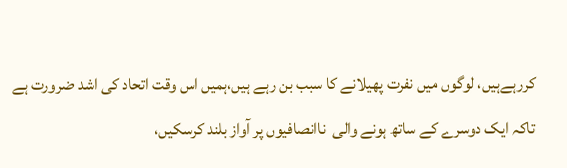کررہےہیں، لوگوں میں نفرت پھیلانے کا سبب بن رہے ہیں،ہمیں اس وقت اتحاد کی اشد ضرورت ہے تاکہ ایک دوسرے کے ساتھ ہونے والی  ناانصافیوں پر آواز بلند کرسکیں،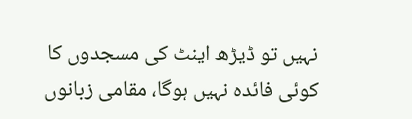نہیں تو ڈیڑھ اینٹ کی مسجدوں کا کوئی فائدہ نہیں ہوگا، مقامی زبانوں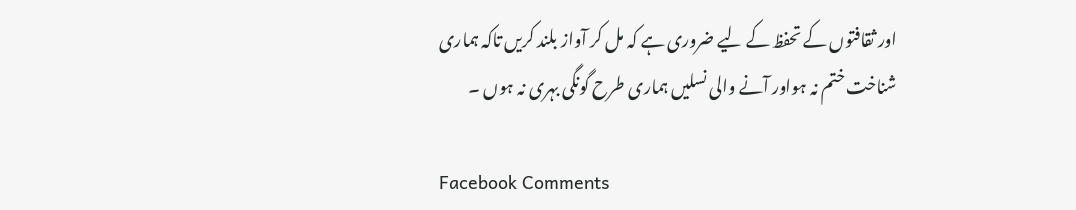اور ثقافتوں کے تحفظ کے لیے ضروری ہے کہ مل کر آواز بلند کریں تاکہ ہماری شناخت ختم نہ ہواور آنے والی نسلیں ہماری طرح گونگی بہری نہ ہوں ۔

Facebook Comments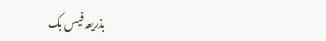بذریعہ فیس بک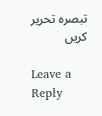تبصرہ تحریر کریں

Leave a Reply